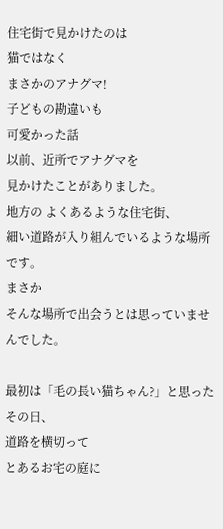住宅街で見かけたのは
猫ではなく
まさかのアナグマ!
子どもの勘違いも
可愛かった話
以前、近所でアナグマを
見かけたことがありました。
地方の よくあるような住宅街、
細い道路が入り組んでいるような場所です。
まさか
そんな場所で出会うとは思っていませんでした。

最初は「毛の長い猫ちゃん?」と思った
その日、
道路を横切って
とあるお宅の庭に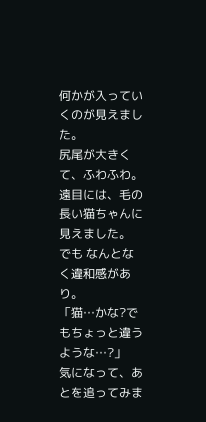何かが入っていくのが見えました。
尻尾が大きくて、ふわふわ。
遠目には、毛の長い猫ちゃんに見えました。
でも なんとなく違和感があり。
「猫…かな?でもちょっと違うような…?」
気になって、あとを追ってみま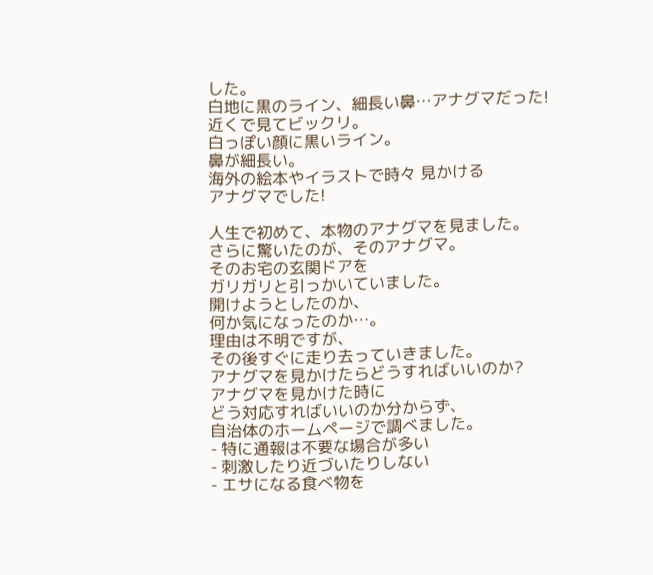した。
白地に黒のライン、細長い鼻…アナグマだった!
近くで見てビックリ。
白っぽい顔に黒いライン。
鼻が細長い。
海外の絵本やイラストで時々 見かける
アナグマでした!

人生で初めて、本物のアナグマを見ました。
さらに驚いたのが、そのアナグマ。
そのお宅の玄関ドアを
ガリガリと引っかいていました。
開けようとしたのか、
何か気になったのか…。
理由は不明ですが、
その後すぐに走り去っていきました。
アナグマを見かけたらどうすればいいのか?
アナグマを見かけた時に
どう対応すればいいのか分からず、
自治体のホームページで調べました。
- 特に通報は不要な場合が多い
- 刺激したり近づいたりしない
- エサになる食べ物を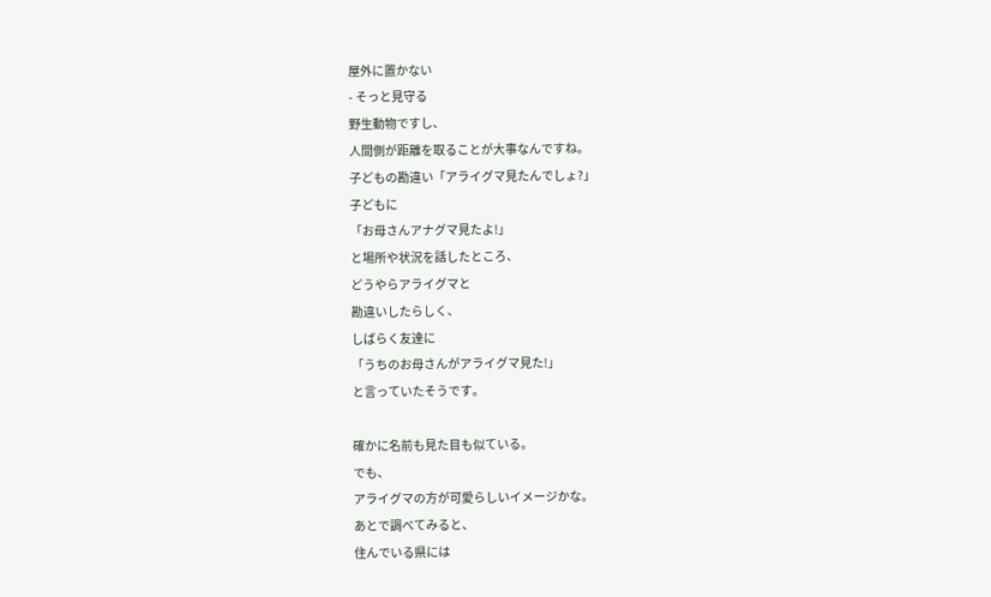屋外に置かない
- そっと見守る
野生動物ですし、
人間側が距離を取ることが大事なんですね。
子どもの勘違い「アライグマ見たんでしょ?」
子どもに
「お母さんアナグマ見たよ!」
と場所や状況を話したところ、
どうやらアライグマと
勘違いしたらしく、
しばらく友達に
「うちのお母さんがアライグマ見た!」
と言っていたそうです。

確かに名前も見た目も似ている。
でも、
アライグマの方が可愛らしいイメージかな。
あとで調べてみると、
住んでいる県には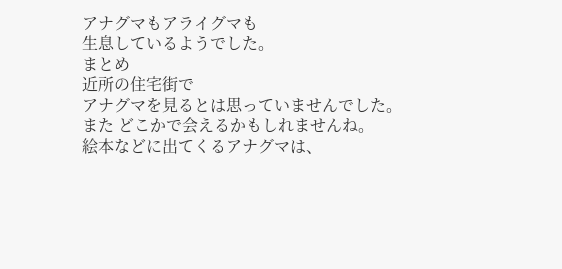アナグマもアライグマも
生息しているようでした。
まとめ
近所の住宅街で
アナグマを見るとは思っていませんでした。
また どこかで会えるかもしれませんね。
絵本などに出てくるアナグマは、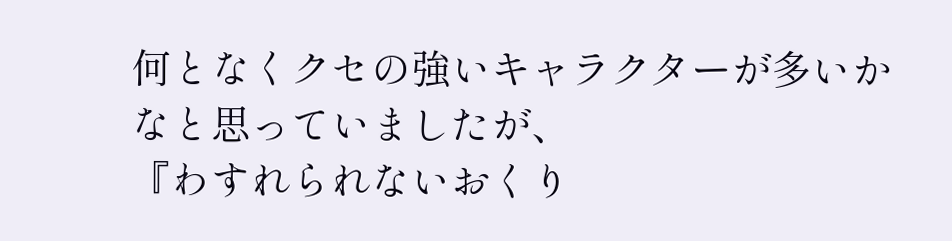何となくクセの強いキャラクターが多いかなと思っていましたが、
『わすれられないおくり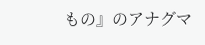もの』のアナグマ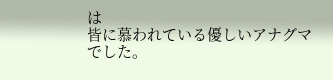は
皆に慕われている優しいアナグマでした。